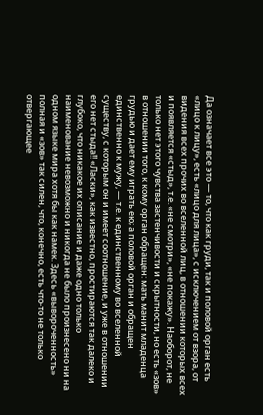Да означает все это — то, что как груди, так и половой орган есть «лицо к лицу», есть «лицо для лица», с исключением от взора, от видения всех прочих во вселенной лиц, в отношении которых всех и появляется «стыд», т.е. «не смотри», «не покажу». Наоборот, не только нет этого чувства застенчивости и скрытности, но есть «зов» в отношении того, к кому орган обращен: мать манит младенца грудью и дает ему играть ею; а половой орган и обращен единственно к мужу, — т.е. к единственному во вселенной существу, с которым он и имеет соотношение, и уже в отношении его нет стыда!! «Ласки», как известно, простираются так далеко и глубоко, что никакое их описание и даже одно только наименование невозможно и никогда не было произнесено ни на одном языке мира хотя бы как намек. Здесь «вывороченность» полная и «зов» так силен, что, конечно, есть что-то не только отвергающее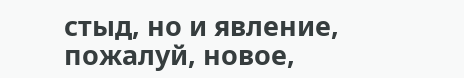стыд, но и явление, пожалуй, новое,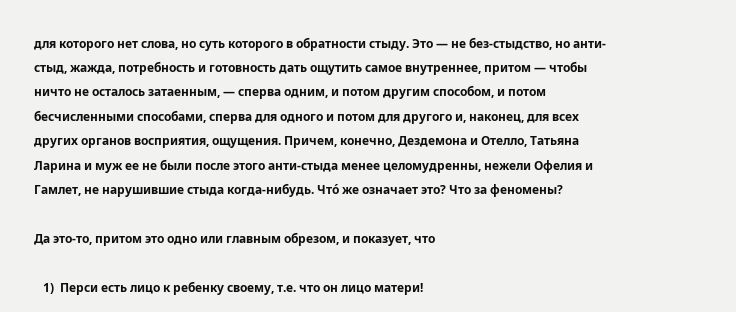для которого нет слова, но суть которого в обратности стыду. Это — не без-стыдство, но анти-стыд, жажда, потребность и готовность дать ощутить самое внутреннее, притом — чтобы ничто не осталось затаенным, — сперва одним, и потом другим способом, и потом бесчисленными способами, сперва для одного и потом для другого и, наконец, для всех других органов восприятия, ощущения. Причем, конечно, Дездемона и Отелло, Татьяна Ларина и муж ее не были после этого анти-стыда менее целомудренны, нежели Офелия и Гамлет, не нарушившие стыда когда-нибудь. Что́ же означает это? Что за феномены?

Да это-то, притом это одно или главным обрезом, и показует, что

   1)  Перси есть лицо к ребенку своему, т.е. что он лицо матери!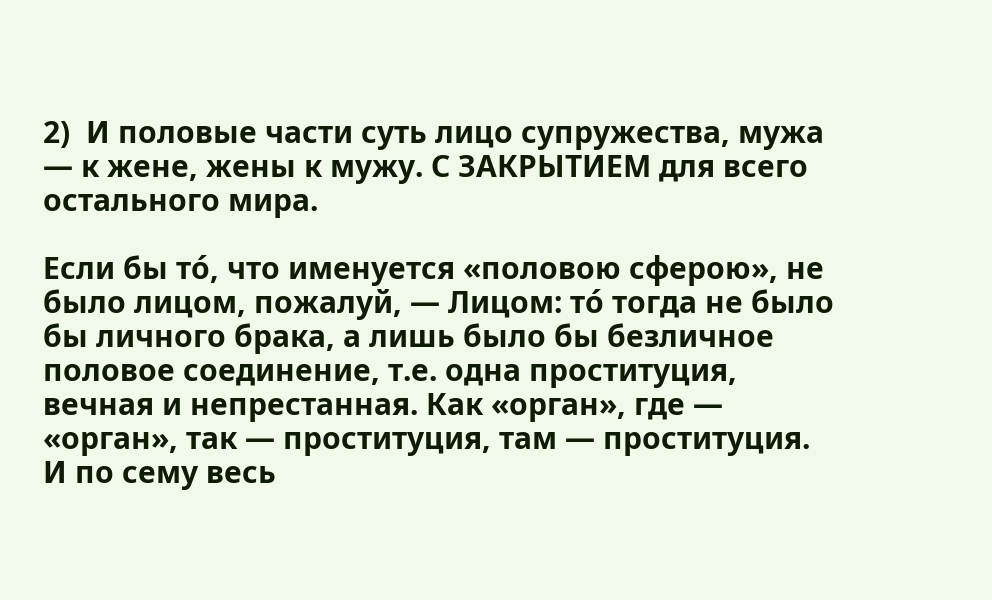2)  И половые части суть лицо супружества, мужа — к жене, жены к мужу. С ЗАКРЫТИЕМ для всего остального мира.

Если бы то́, что именуется «половою сферою», не было лицом, пожалуй, — Лицом: то́ тогда не было бы личного брака, а лишь было бы безличное половое соединение, т.е. одна проституция, вечная и непрестанная. Как «орган», где — «орган», так — проституция, там — проституция. И по сему весь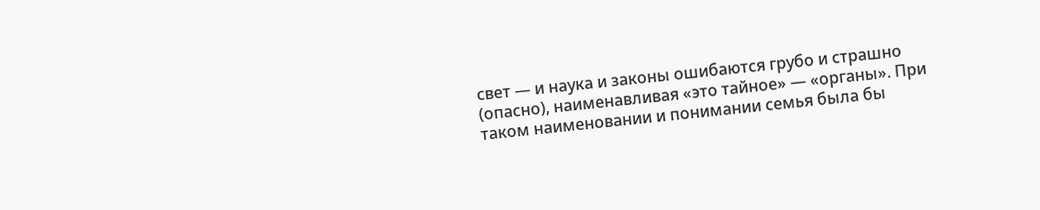свет — и наука и законы ошибаются грубо и страшно (опасно), наименавливая «это тайное» — «органы». При таком наименовании и понимании семья была бы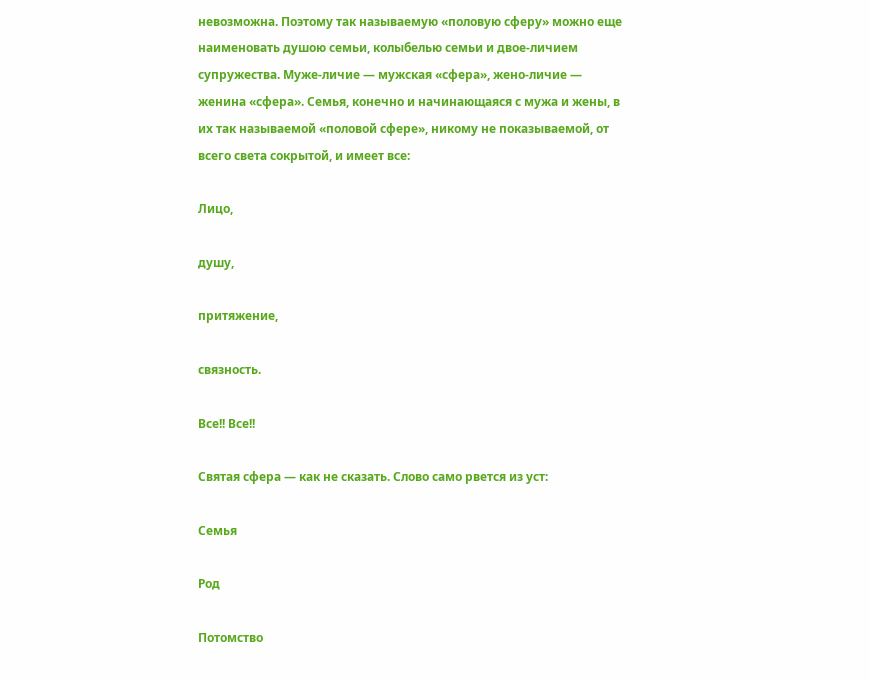невозможна. Поэтому так называемую «половую сферу» можно еще наименовать душою семьи, колыбелью семьи и двое-личием супружества. Муже-личие — мужская «сфера», жено-личие — женина «сфера». Семья, конечно и начинающаяся с мужа и жены, в их так называемой «половой сфере», никому не показываемой, от всего света сокрытой, и имеет все:

Лицо,

душу,

притяжение,

связность.

Все!! Все!!

Святая сфера — как не сказать. Слово само рвется из уст:

Семья

Род

Потомство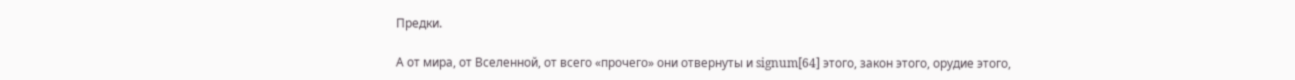Предки.

А от мира, от Вселенной, от всего «прочего» они отвернуты и signum[64] этого, закон этого, орудие этого,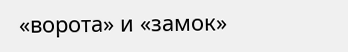«ворота» и «замок»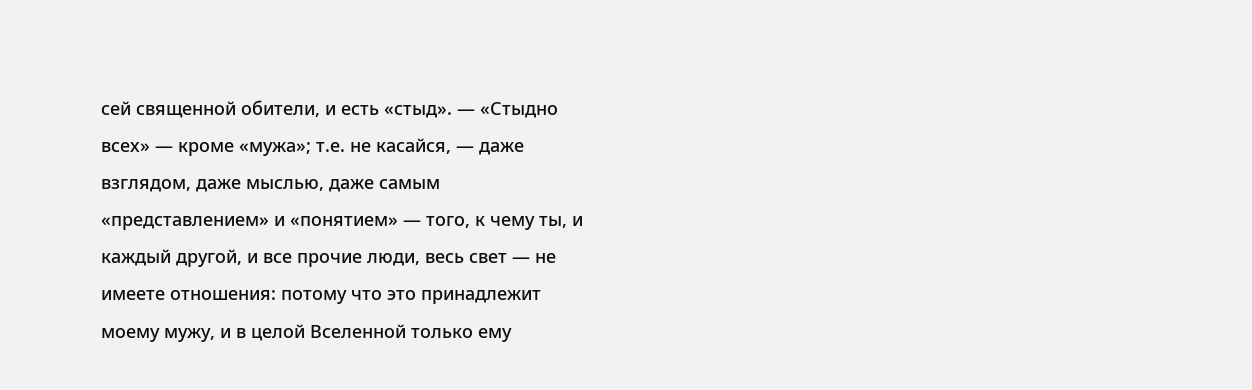сей священной обители, и есть «стыд». — «Стыдно всех» — кроме «мужа»; т.е. не касайся, — даже взглядом, даже мыслью, даже самым «представлением» и «понятием» — того, к чему ты, и каждый другой, и все прочие люди, весь свет — не имеете отношения: потому что это принадлежит моему мужу, и в целой Вселенной только ему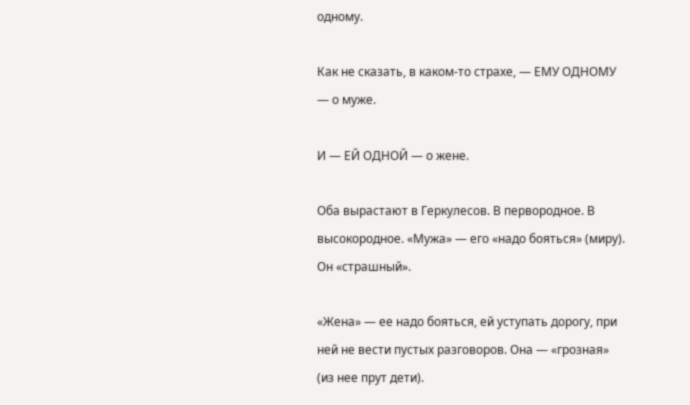одному.

Как не сказать, в каком-то страхе, — ЕМУ ОДНОМУ — о муже.

И — ЕЙ ОДНОЙ — о жене.

Оба вырастают в Геркулесов. В первородное. В высокородное. «Мужа» — его «надо бояться» (миру). Он «страшный».

«Жена» — ее надо бояться, ей уступать дорогу, при ней не вести пустых разговоров. Она — «грозная» (из нее прут дети).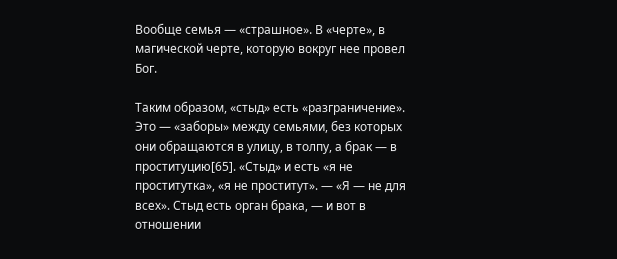Вообще семья — «страшное». В «черте», в магической черте, которую вокруг нее провел Бог.

Таким образом, «стыд» есть «разграничение». Это — «заборы» между семьями, без которых они обращаются в улицу, в толпу, а брак — в проституцию[65]. «Стыд» и есть «я не проститутка», «я не проститут». — «Я — не для всех». Стыд есть орган брака, — и вот в отношении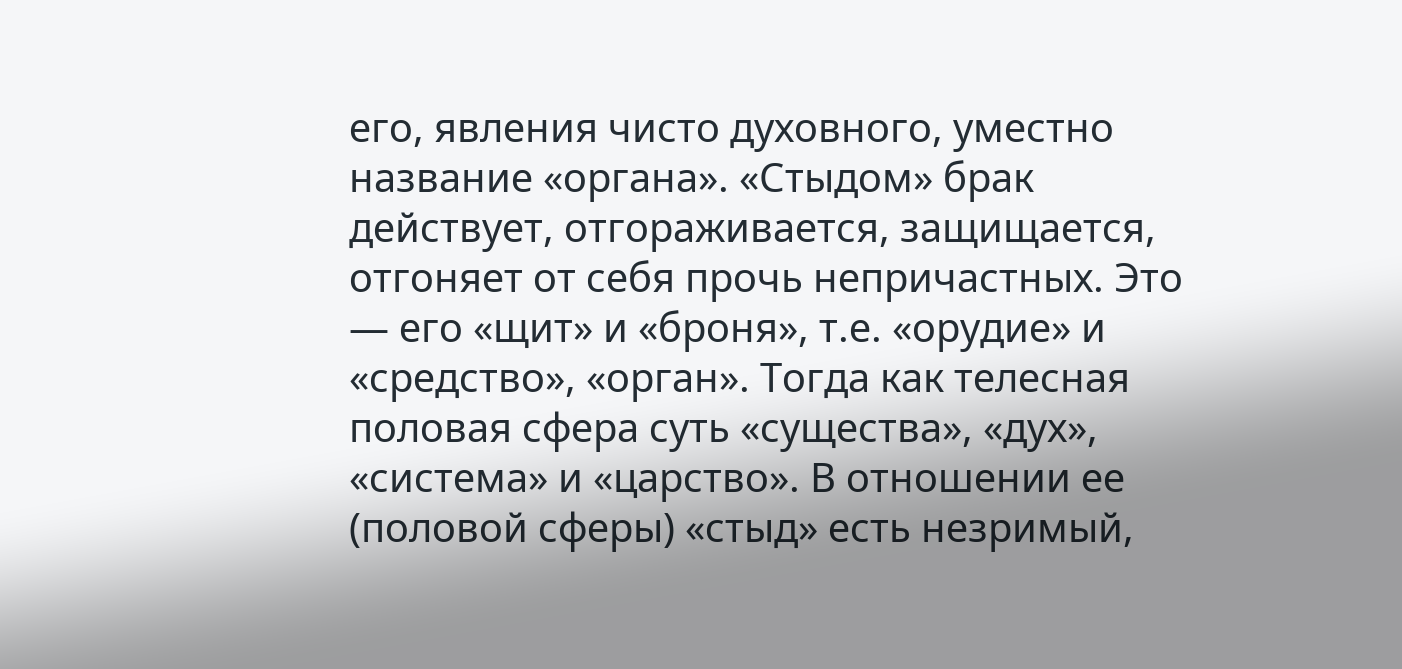его, явления чисто духовного, уместно название «органа». «Стыдом» брак действует, отгораживается, защищается, отгоняет от себя прочь непричастных. Это — его «щит» и «броня», т.е. «орудие» и «средство», «орган». Тогда как телесная половая сфера суть «существа», «дух», «система» и «царство». В отношении ее (половой сферы) «стыд» есть незримый,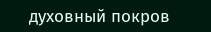духовный покров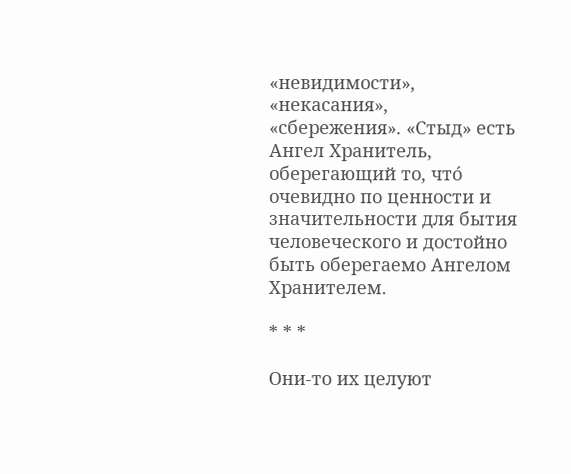«невидимости», «некасания», «сбережения». «Стыд» есть Ангел Хранитель, оберегающий то, что́ очевидно по ценности и значительности для бытия человеческого и достойно быть оберегаемо Ангелом Хранителем.

* * *

Они-то их целуют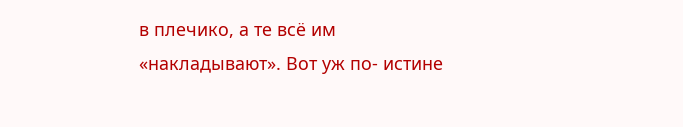в плечико, а те всё им «накладывают». Вот уж по- истине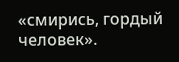«смирись, гордый человек».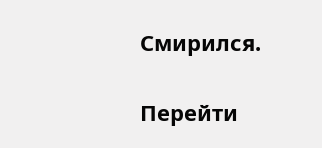Смирился.

Перейти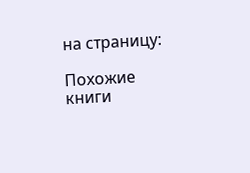на страницу:

Похожие книги